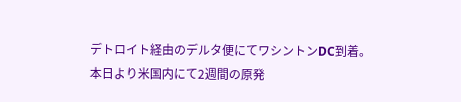デトロイト経由のデルタ便にてワシントンDC到着。
本日より米国内にて2週間の原発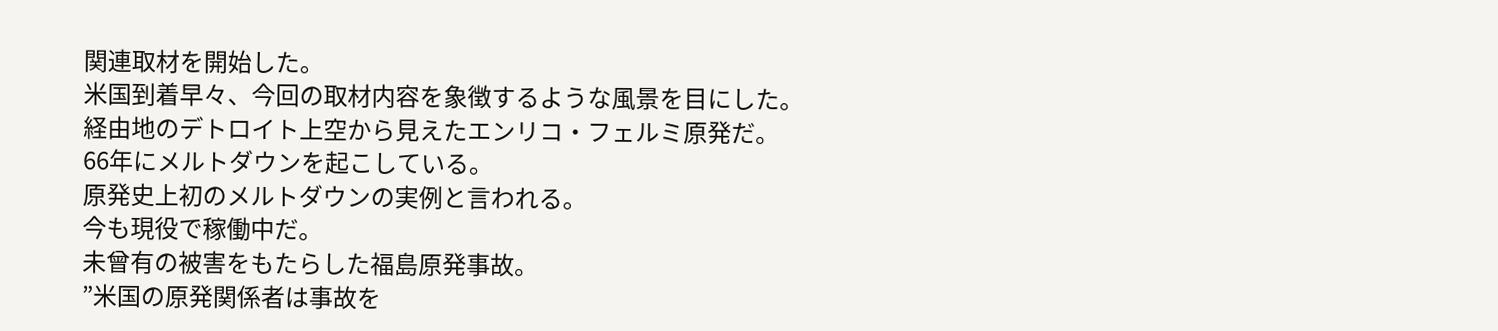関連取材を開始した。
米国到着早々、今回の取材内容を象徴するような風景を目にした。
経由地のデトロイト上空から見えたエンリコ・フェルミ原発だ。
66年にメルトダウンを起こしている。
原発史上初のメルトダウンの実例と言われる。
今も現役で稼働中だ。
未曾有の被害をもたらした福島原発事故。
”米国の原発関係者は事故を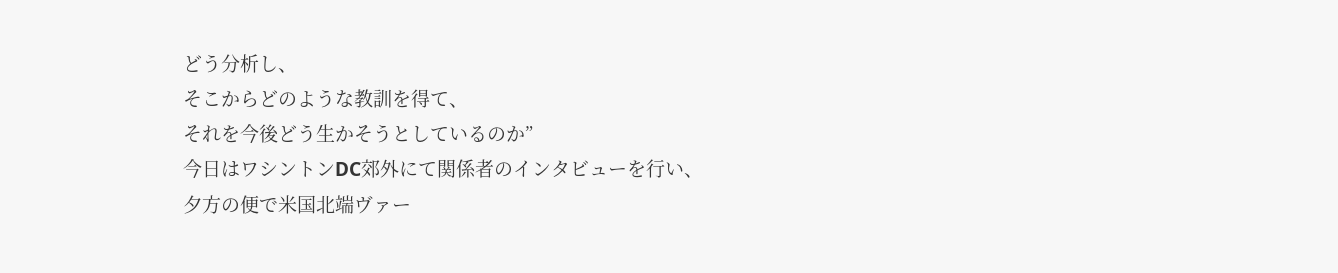どう分析し、
そこからどのような教訓を得て、
それを今後どう生かそうとしているのか”
今日はワシントンDC郊外にて関係者のインタビューを行い、
夕方の便で米国北端ヴァー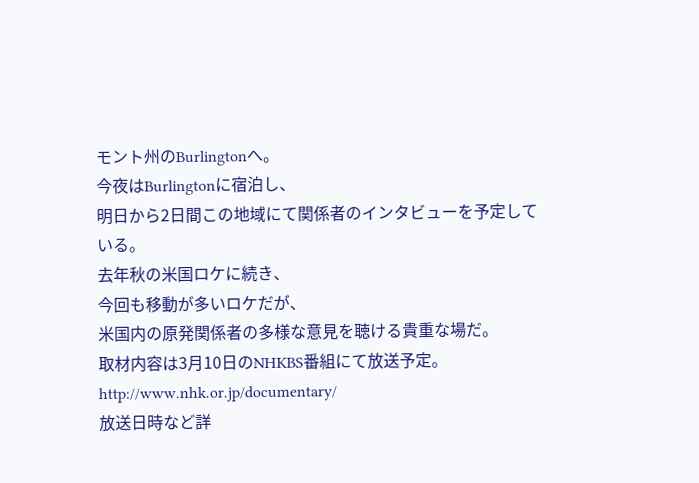モント州のBurlingtonへ。
今夜はBurlingtonに宿泊し、
明日から2日間この地域にて関係者のインタビューを予定している。
去年秋の米国ロケに続き、
今回も移動が多いロケだが、
米国内の原発関係者の多様な意見を聴ける貴重な場だ。
取材内容は3月10日のNHKBS番組にて放送予定。
http://www.nhk.or.jp/documentary/
放送日時など詳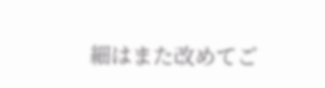細はまた改めてご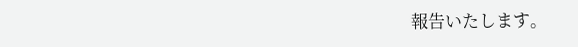報告いたします。